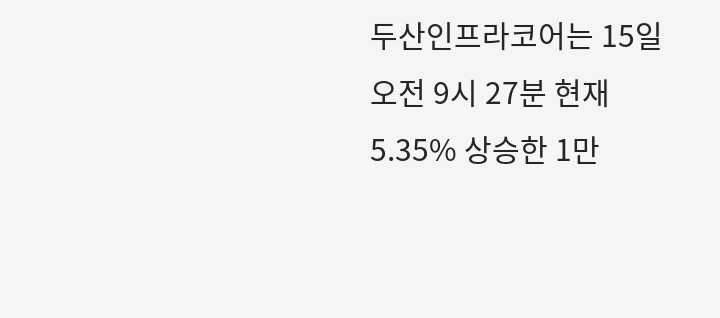두산인프라코어는 15일 오전 9시 27분 현재 5.35% 상승한 1만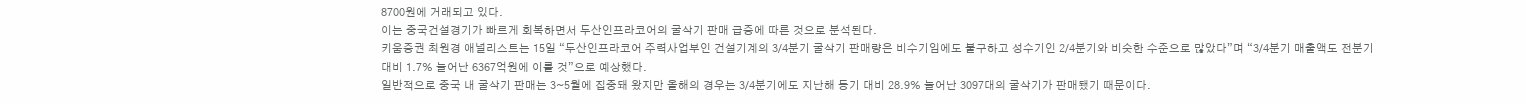8700원에 거래되고 있다.
이는 중국건설경기가 빠르게 회복하면서 두산인프라코어의 굴삭기 판매 급증에 따른 것으로 분석된다.
키움증권 최원경 애널리스트는 15일 “두산인프라코어 주력사업부인 건설기계의 3/4분기 굴삭기 판매량은 비수기임에도 불구하고 성수기인 2/4분기와 비슷한 수준으로 많았다”며 “3/4분기 매출액도 전분기 대비 1.7% 늘어난 6367억원에 이를 것”으로 예상했다.
일반적으로 중국 내 굴삭기 판매는 3~5월에 집중돼 왔지만 올해의 경우는 3/4분기에도 지난해 동기 대비 28.9% 늘어난 3097대의 굴삭기가 판매됐기 때문이다.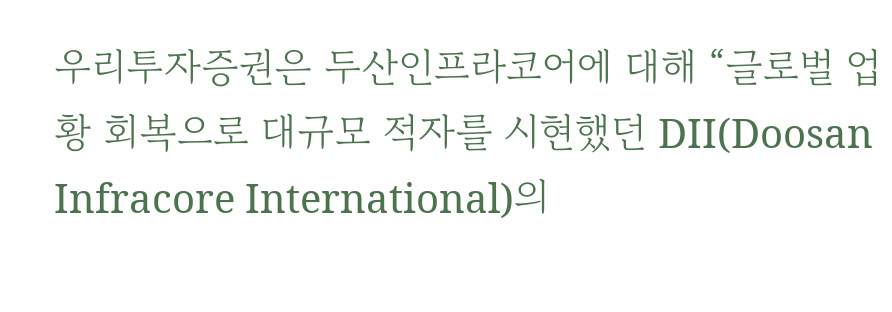우리투자증권은 두산인프라코어에 대해 “글로벌 업황 회복으로 대규모 적자를 시현했던 DII(Doosan Infracore International)의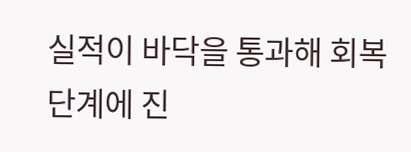실적이 바닥을 통과해 회복단계에 진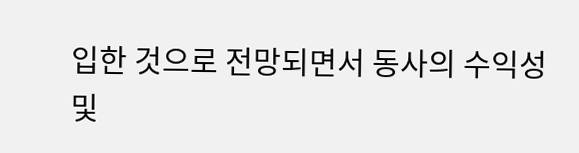입한 것으로 전망되면서 동사의 수익성 및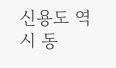신용도 역시 동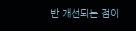반 개선되는 점이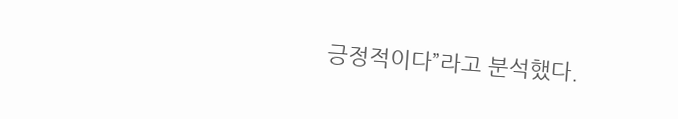긍정적이다”라고 분석했다.